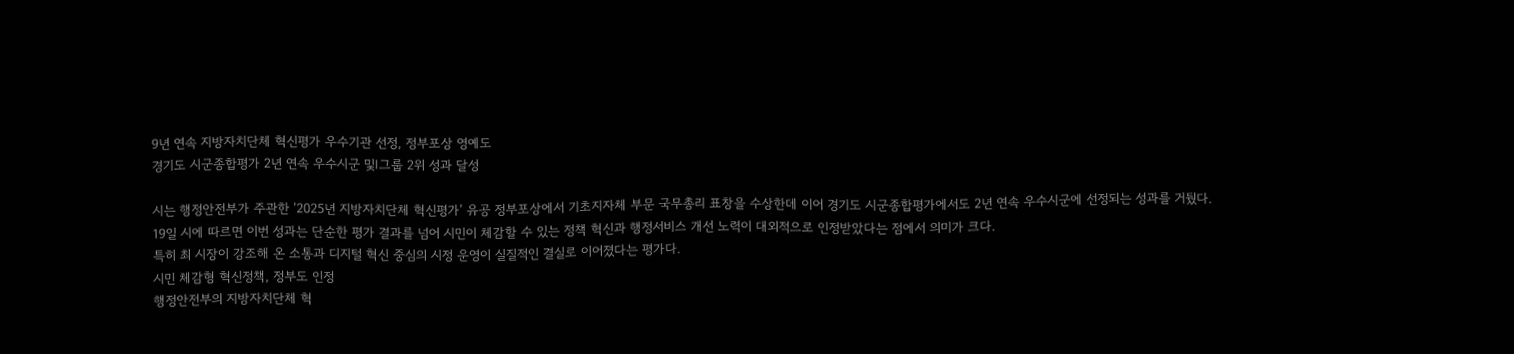9년 연속 지방자치단체 혁신평가 우수기관 선정, 정부포상 영예도
경기도 시군종합평가 2년 연속 우수시군 및Ⅰ그룹 2위 성과 달성

시는 행정안전부가 주관한 ‘2025년 지방자치단체 혁신평가’ 유공 정부포상에서 기초지자체 부문 국무총리 표창을 수상한데 이어 경기도 시군종합평가에서도 2년 연속 우수시군에 선정되는 성과를 거뒀다.
19일 시에 따르면 이번 성과는 단순한 평가 결과를 넘어 시민이 체감할 수 있는 정책 혁신과 행정서비스 개선 노력이 대외적으로 인정받았다는 점에서 의미가 크다.
특히 최 시장이 강조해 온 소통과 디지털 혁신 중심의 시정 운영이 실질적인 결실로 이어졌다는 평가다.
시민 체감형 혁신정책, 정부도 인정
행정안전부의 지방자치단체 혁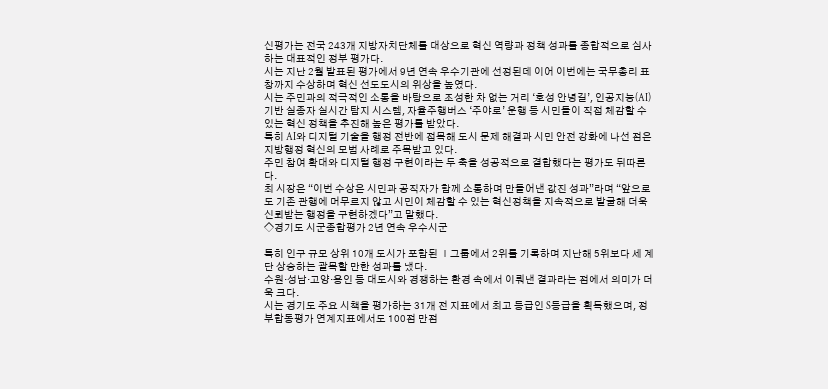신평가는 전국 243개 지방자치단체를 대상으로 혁신 역량과 정책 성과를 종합적으로 심사하는 대표적인 정부 평가다.
시는 지난 2월 발표된 평가에서 9년 연속 우수기관에 선정된데 이어 이번에는 국무총리 표창까지 수상하며 혁신 선도도시의 위상을 높였다.
시는 주민과의 적극적인 소통을 바탕으로 조성한 차 없는 거리 ‘호성 안녕길’, 인공지능(AI) 기반 실종자 실시간 탐지 시스템, 자율주행버스 ‘주야로’ 운행 등 시민들이 직접 체감할 수 있는 혁신 정책을 추진해 높은 평가를 받았다.
특히 AI와 디지털 기술을 행정 전반에 접목해 도시 문제 해결과 시민 안전 강화에 나선 점은 지방행정 혁신의 모범 사례로 주목받고 있다.
주민 참여 확대와 디지털 행정 구현이라는 두 축을 성공적으로 결합했다는 평가도 뒤따른다.
최 시장은 “이번 수상은 시민과 공직자가 함께 소통하며 만들어낸 값진 성과”라며 “앞으로도 기존 관행에 머무르지 않고 시민이 체감할 수 있는 혁신정책을 지속적으로 발굴해 더욱 신뢰받는 행정을 구현하겠다”고 말했다.
◇경기도 시군종합평가 2년 연속 우수시군

특히 인구 규모 상위 10개 도시가 포함된 Ⅰ그룹에서 2위를 기록하며 지난해 5위보다 세 계단 상승하는 괄목할 만한 성과를 냈다.
수원·성남·고양·용인 등 대도시와 경쟁하는 환경 속에서 이뤄낸 결과라는 점에서 의미가 더욱 크다.
시는 경기도 주요 시책을 평가하는 31개 전 지표에서 최고 등급인 S등급을 획득했으며, 정부합동평가 연계지표에서도 100점 만점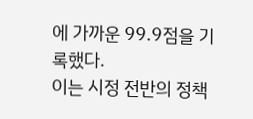에 가까운 99.9점을 기록했다.
이는 시정 전반의 정책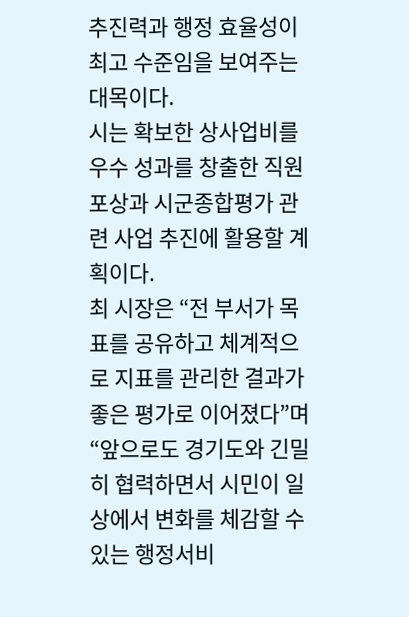추진력과 행정 효율성이 최고 수준임을 보여주는 대목이다.
시는 확보한 상사업비를 우수 성과를 창출한 직원 포상과 시군종합평가 관련 사업 추진에 활용할 계획이다.
최 시장은 “전 부서가 목표를 공유하고 체계적으로 지표를 관리한 결과가 좋은 평가로 이어졌다”며 “앞으로도 경기도와 긴밀히 협력하면서 시민이 일상에서 변화를 체감할 수 있는 행정서비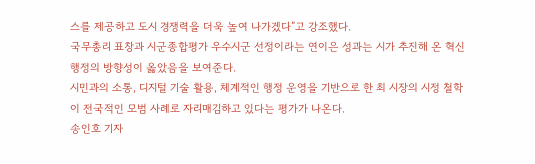스를 제공하고 도시 경쟁력을 더욱 높여 나가겠다”고 강조했다.
국무총리 표창과 시군종합평가 우수시군 선정이라는 연이은 성과는 시가 추진해 온 혁신행정의 방향성이 옳았음을 보여준다.
시민과의 소통, 디지털 기술 활용, 체계적인 행정 운영을 기반으로 한 최 시장의 시정 철학이 전국적인 모범 사례로 자리매김하고 있다는 평가가 나온다.
송인호 기자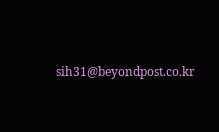sih31@beyondpost.co.kr